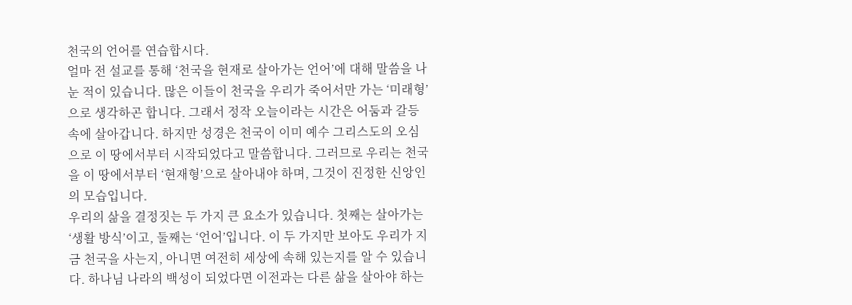천국의 언어를 연습합시다.
얼마 전 설교를 통해 ‘천국을 현재로 살아가는 언어’에 대해 말씀을 나눈 적이 있습니다. 많은 이들이 천국을 우리가 죽어서만 가는 ‘미래형’으로 생각하곤 합니다. 그래서 정작 오늘이라는 시간은 어둠과 갈등 속에 살아갑니다. 하지만 성경은 천국이 이미 예수 그리스도의 오심으로 이 땅에서부터 시작되었다고 말씀합니다. 그러므로 우리는 천국을 이 땅에서부터 ‘현재형’으로 살아내야 하며, 그것이 진정한 신앙인의 모습입니다.
우리의 삶을 결정짓는 두 가지 큰 요소가 있습니다. 첫째는 살아가는 ‘생활 방식’이고, 둘째는 ‘언어’입니다. 이 두 가지만 보아도 우리가 지금 천국을 사는지, 아니면 여전히 세상에 속해 있는지를 알 수 있습니다. 하나님 나라의 백성이 되었다면 이전과는 다른 삶을 살아야 하는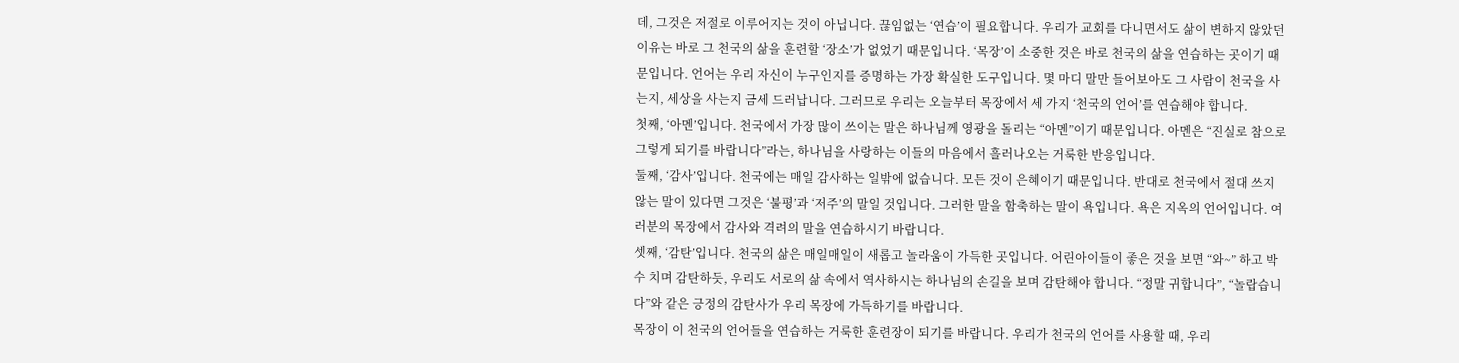데, 그것은 저절로 이루어지는 것이 아닙니다. 끊임없는 ‘연습’이 필요합니다. 우리가 교회를 다니면서도 삶이 변하지 않았던 이유는 바로 그 천국의 삶을 훈련할 ‘장소’가 없었기 때문입니다. ‘목장’이 소중한 것은 바로 천국의 삶을 연습하는 곳이기 때문입니다. 언어는 우리 자신이 누구인지를 증명하는 가장 확실한 도구입니다. 몇 마디 말만 들어보아도 그 사람이 천국을 사는지, 세상을 사는지 금세 드러납니다. 그러므로 우리는 오늘부터 목장에서 세 가지 ‘천국의 언어’를 연습해야 합니다.
첫째, ‘아멘’입니다. 천국에서 가장 많이 쓰이는 말은 하나님께 영광을 돌리는 “아멘”이기 때문입니다. 아멘은 “진실로 참으로 그렇게 되기를 바랍니다”라는, 하나님을 사랑하는 이들의 마음에서 흘러나오는 거룩한 반응입니다.
둘째, ‘감사’입니다. 천국에는 매일 감사하는 일밖에 없습니다. 모든 것이 은혜이기 때문입니다. 반대로 천국에서 절대 쓰지 않는 말이 있다면 그것은 ‘불평’과 ‘저주’의 말일 것입니다. 그러한 말을 함축하는 말이 욕입니다. 욕은 지옥의 언어입니다. 여러분의 목장에서 감사와 격려의 말을 연습하시기 바랍니다.
셋째, ‘감탄’입니다. 천국의 삶은 매일매일이 새롭고 놀라움이 가득한 곳입니다. 어린아이들이 좋은 것을 보면 “와~” 하고 박수 치며 감탄하듯, 우리도 서로의 삶 속에서 역사하시는 하나님의 손길을 보며 감탄해야 합니다. “정말 귀합니다”, “놀랍습니다”와 같은 긍정의 감탄사가 우리 목장에 가득하기를 바랍니다.
목장이 이 천국의 언어들을 연습하는 거룩한 훈련장이 되기를 바랍니다. 우리가 천국의 언어를 사용할 때, 우리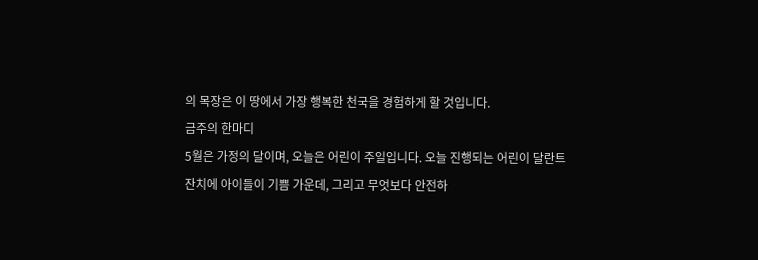의 목장은 이 땅에서 가장 행복한 천국을 경험하게 할 것입니다.
금주의 한마디
5월은 가정의 달이며, 오늘은 어린이 주일입니다. 오늘 진행되는 어린이 달란트 잔치에 아이들이 기쁨 가운데, 그리고 무엇보다 안전하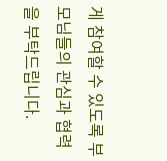게 참여할 수 있도록 부모님들의 관심과 협력을 부탁드립니다.